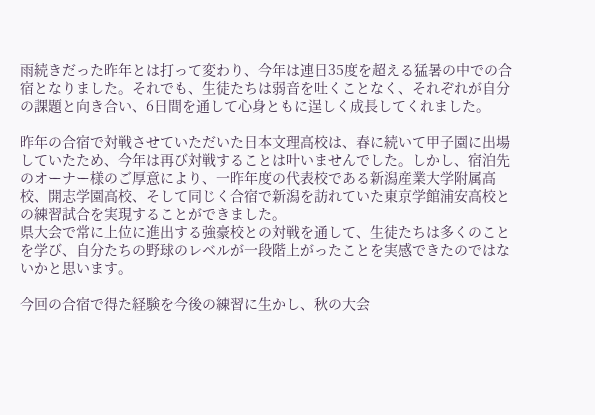雨続きだった昨年とは打って変わり、今年は連日35度を超える猛暑の中での合宿となりました。それでも、生徒たちは弱音を吐くことなく、それぞれが自分の課題と向き合い、6日間を通して心身ともに逞しく成長してくれました。

昨年の合宿で対戦させていただいた日本文理高校は、春に続いて甲子園に出場していたため、今年は再び対戦することは叶いませんでした。しかし、宿泊先のオーナー様のご厚意により、一昨年度の代表校である新潟産業大学附属高校、開志学園高校、そして同じく合宿で新潟を訪れていた東京学館浦安高校との練習試合を実現することができました。
県大会で常に上位に進出する強豪校との対戦を通して、生徒たちは多くのことを学び、自分たちの野球のレベルが一段階上がったことを実感できたのではないかと思います。

今回の合宿で得た経験を今後の練習に生かし、秋の大会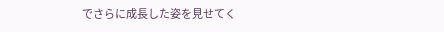でさらに成長した姿を見せてく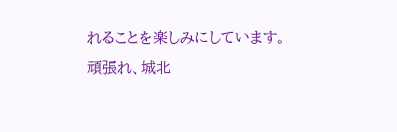れることを楽しみにしています。
頑張れ、城北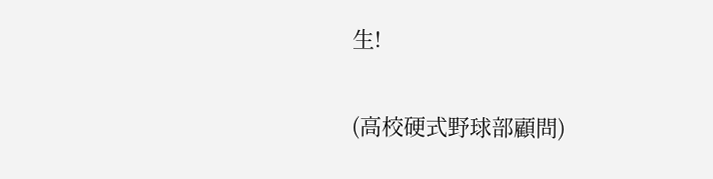生!

(高校硬式野球部顧問)